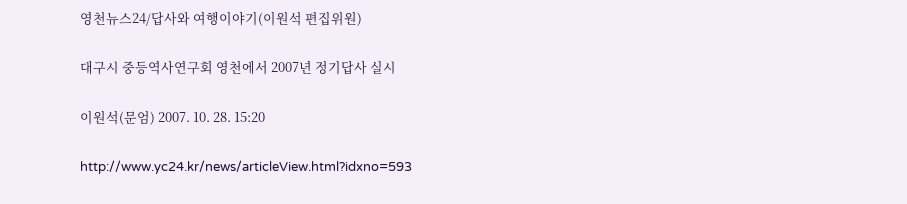영천뉴스24/답사와 여행이야기(이원석 편집위원)

대구시 중등역사연구회 영천에서 2007년 정기답사 실시

이원석(문엄) 2007. 10. 28. 15:20

http://www.yc24.kr/news/articleView.html?idxno=593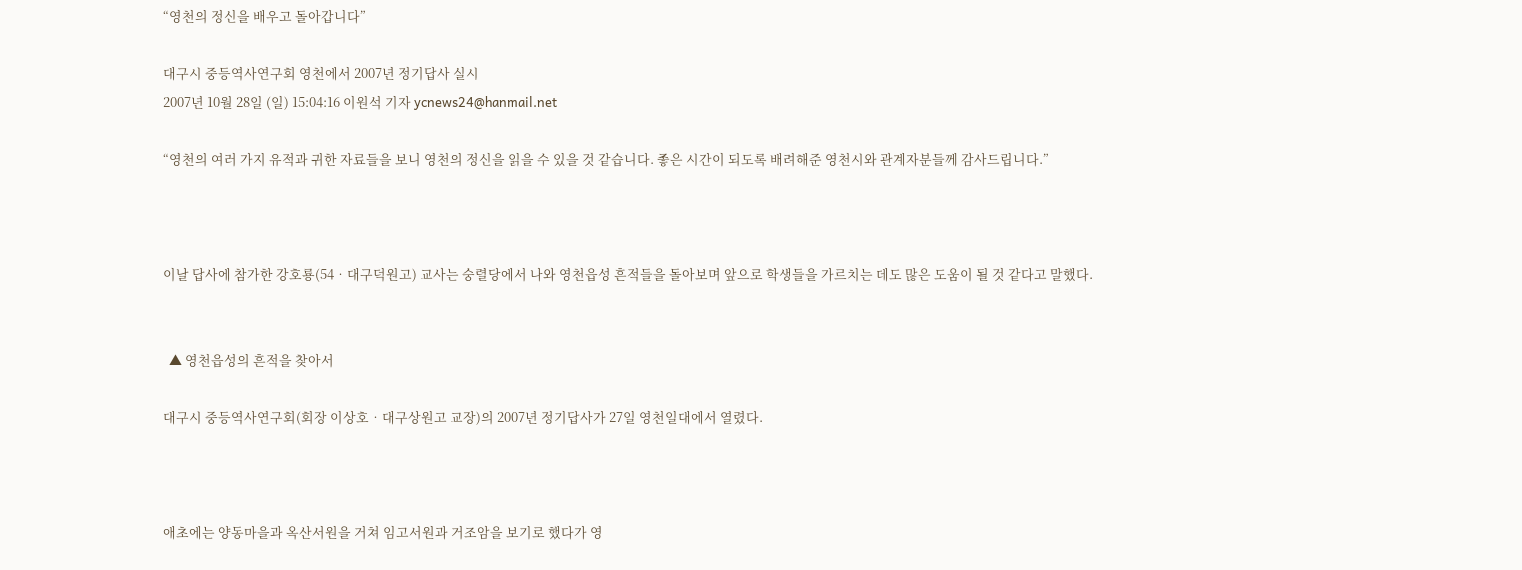“영천의 정신을 배우고 돌아갑니다”

대구시 중등역사연구회 영천에서 2007년 정기답사 실시
2007년 10월 28일 (일) 15:04:16 이원석 기자 ycnews24@hanmail.net

“영천의 여러 가지 유적과 귀한 자료들을 보니 영천의 정신을 읽을 수 있을 것 같습니다. 좋은 시간이 되도록 배려해준 영천시와 관계자분들께 감사드립니다.”



이날 답사에 참가한 강호룡(54‧대구덕원고) 교사는 숭렬당에서 나와 영천읍성 흔적들을 돌아보며 앞으로 학생들을 가르치는 데도 많은 도움이 될 것 같다고 말했다.


  ▲ 영천읍성의 흔적을 찾아서

대구시 중등역사연구회(회장 이상호‧대구상원고 교장)의 2007년 정기답사가 27일 영천일대에서 열렸다.



애초에는 양동마을과 옥산서원을 거쳐 임고서원과 거조암을 보기로 했다가 영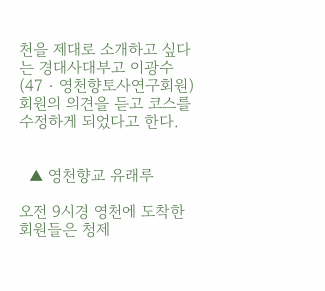천을 제대로 소개하고 싶다는 경대사대부고 이광수(47‧영천향토사연구회원) 회원의 의견을 듣고 코스를 수정하게 되었다고 한다.


  ▲ 영천향교 유래루

오전 9시경 영천에 도착한 회원들은 청제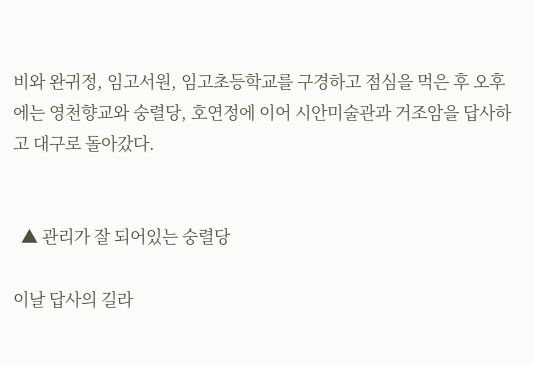비와 완귀정, 임고서원, 임고초등학교를 구경하고 점심을 먹은 후 오후에는 영천향교와 숭렬당, 호연정에 이어 시안미술관과 거조암을 답사하고 대구로 돌아갔다.


  ▲ 관리가 잘 되어있는 숭렬당

이날 답사의 길라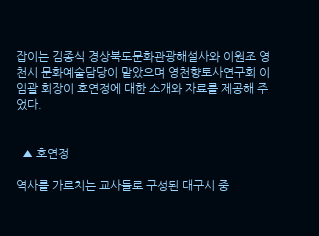잡이는 김종식 경상북도문화관광해설사와 이원조 영천시 문화예술담당이 맡았으며 영천향토사연구회 이임괄 회장이 호연정에 대한 소개와 자료를 제공해 주었다.


  ▲ 호연정

역사를 가르치는 교사들로 구성된 대구시 중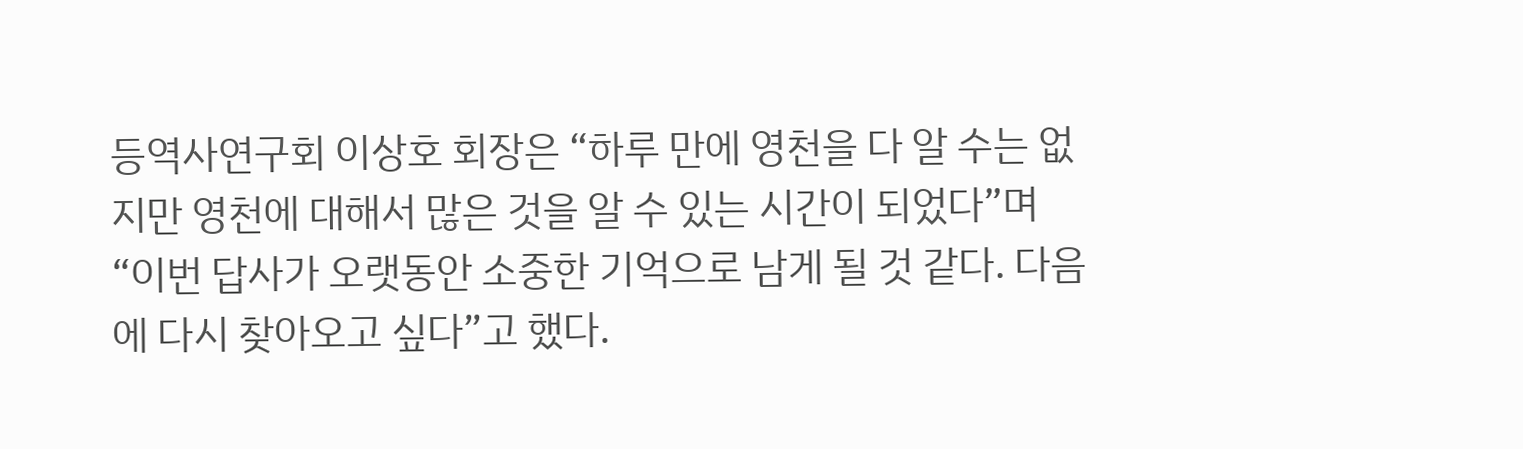등역사연구회 이상호 회장은 “하루 만에 영천을 다 알 수는 없지만 영천에 대해서 많은 것을 알 수 있는 시간이 되었다”며 “이번 답사가 오랫동안 소중한 기억으로 남게 될 것 같다. 다음에 다시 찾아오고 싶다”고 했다.